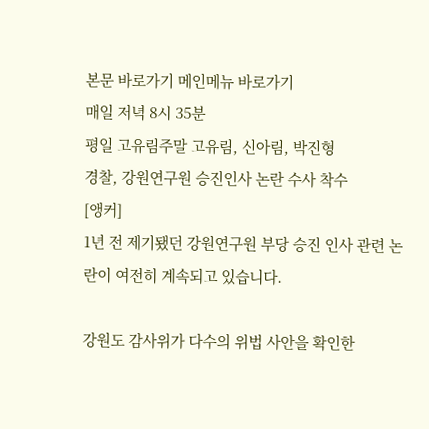본문 바로가기 메인메뉴 바로가기
매일 저녁 8시 35분
평일 고유림주말 고유림, 신아림, 박진형
경찰, 강원연구원 승진인사 논란 수사 착수
[앵커]
1년 전 제기됐던 강원연구원 부당 승진 인사 관련 논란이 여전히 계속되고 있습니다.

강원도 감사위가 다수의 위법 사안을 확인한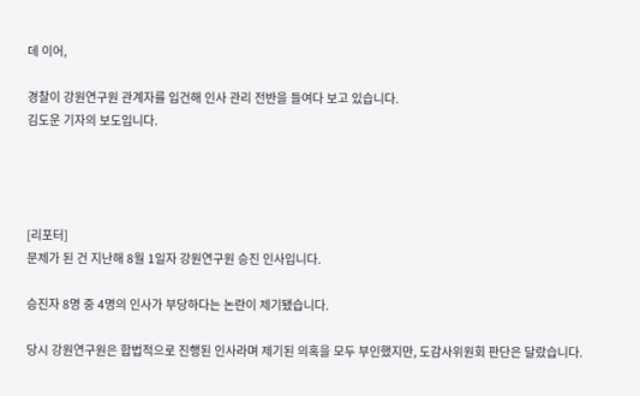데 이어,

경찰이 강원연구원 관계자를 입건해 인사 관리 전반을 들여다 보고 있습니다.
김도운 기자의 보도입니다.




[리포터]
문제가 된 건 지난해 8월 1일자 강원연구원 승진 인사입니다.

승진자 8명 중 4명의 인사가 부당하다는 논란이 제기됐습니다.

당시 강원연구원은 합법적으로 진행된 인사라며 제기된 의혹을 모두 부인했지만, 도감사위원회 판단은 달랐습니다.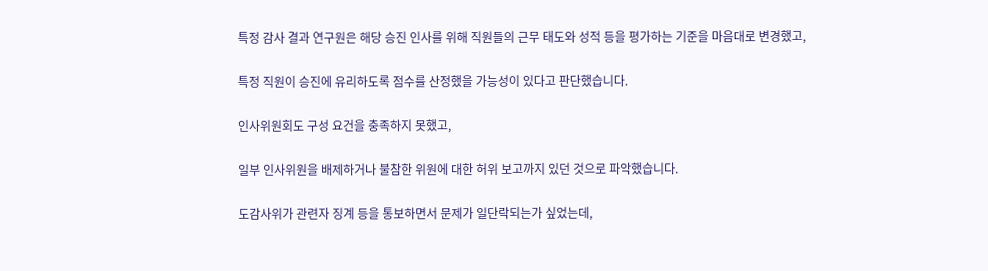특정 감사 결과 연구원은 해당 승진 인사를 위해 직원들의 근무 태도와 성적 등을 평가하는 기준을 마음대로 변경했고,

특정 직원이 승진에 유리하도록 점수를 산정했을 가능성이 있다고 판단했습니다.

인사위원회도 구성 요건을 충족하지 못했고,

일부 인사위원을 배제하거나 불참한 위원에 대한 허위 보고까지 있던 것으로 파악했습니다.

도감사위가 관련자 징계 등을 통보하면서 문제가 일단락되는가 싶었는데,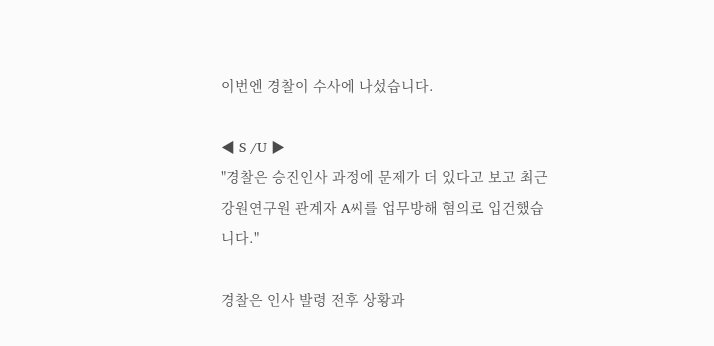이번엔 경찰이 수사에 나섰습니다.

◀ S /U ▶
"경찰은 승진인사 과정에 문제가 더 있다고 보고 최근 강원연구원 관계자 A씨를 업무방해 혐의로 입건했습니다."

경찰은 인사 발령 전후 상황과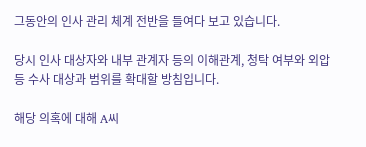그동안의 인사 관리 체계 전반을 들여다 보고 있습니다.

당시 인사 대상자와 내부 관계자 등의 이해관계, 청탁 여부와 외압 등 수사 대상과 범위를 확대할 방침입니다.

해당 의혹에 대해 A씨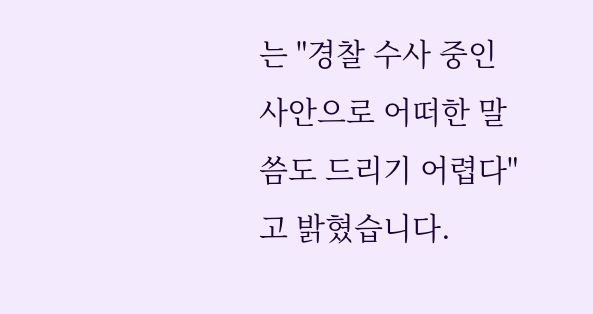는 "경찰 수사 중인 사안으로 어떠한 말씀도 드리기 어렵다"고 밝혔습니다.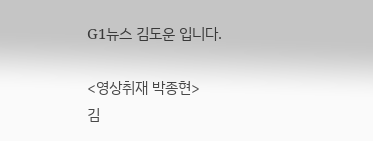G1뉴스 김도운 입니다.

<영상취재 박종현>
김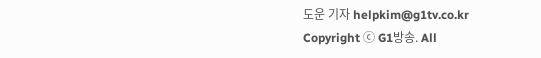도운 기자 helpkim@g1tv.co.kr
Copyright ⓒ G1방송. All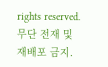rights reserved. 무단 전재 및 재배포 금지.